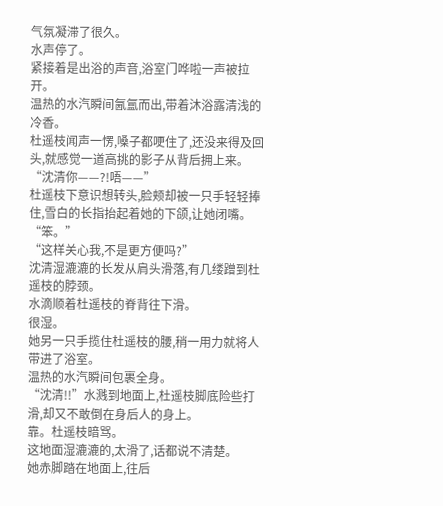气氛凝滞了很久。
水声停了。
紧接着是出浴的声音,浴室门哗啦一声被拉开。
温热的水汽瞬间氤氲而出,带着沐浴露清浅的冷香。
杜遥枝闻声一愣,嗓子都哽住了,还没来得及回头,就感觉一道高挑的影子从背后拥上来。
“沈清你——?!唔——”
杜遥枝下意识想转头,脸颊却被一只手轻轻捧住,雪白的长指抬起着她的下颌,让她闭嘴。
“笨。”
“这样关心我,不是更方便吗?”
沈清湿漉漉的长发从肩头滑落,有几缕蹭到杜遥枝的脖颈。
水滴顺着杜遥枝的脊背往下滑。
很湿。
她另一只手揽住杜遥枝的腰,稍一用力就将人带进了浴室。
温热的水汽瞬间包裹全身。
“沈清!!”水溅到地面上,杜遥枝脚底险些打滑,却又不敢倒在身后人的身上。
靠。杜遥枝暗骂。
这地面湿漉漉的,太滑了,话都说不清楚。
她赤脚踏在地面上,往后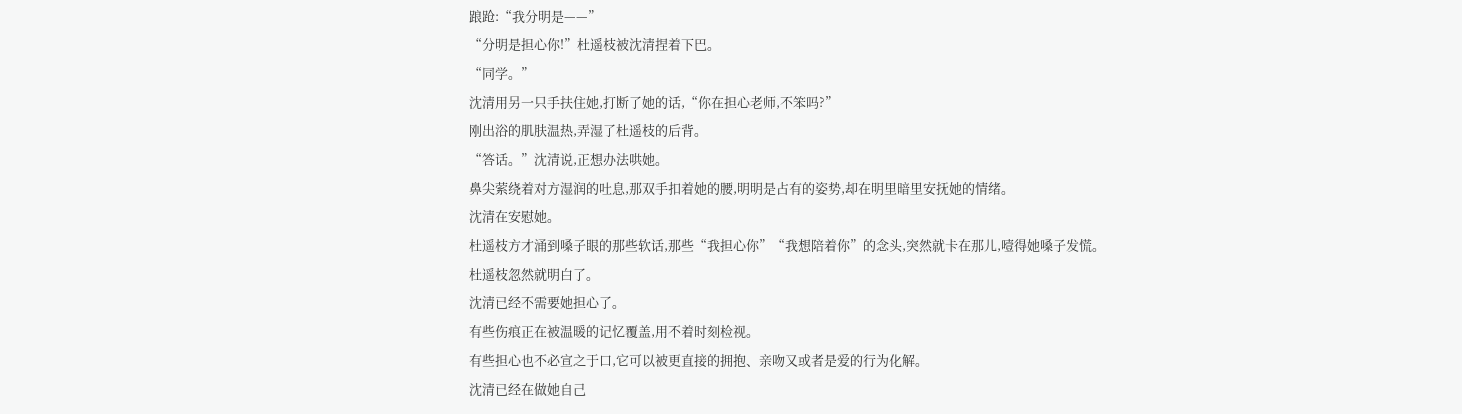踉跄:“我分明是——”
“分明是担心你!”杜遥枝被沈清捏着下巴。
“同学。”
沈清用另一只手扶住她,打断了她的话,“你在担心老师,不笨吗?”
刚出浴的肌肤温热,弄湿了杜遥枝的后背。
“答话。”沈清说,正想办法哄她。
鼻尖萦绕着对方湿润的吐息,那双手扣着她的腰,明明是占有的姿势,却在明里暗里安抚她的情绪。
沈清在安慰她。
杜遥枝方才涌到嗓子眼的那些软话,那些“我担心你”“我想陪着你”的念头,突然就卡在那儿,噎得她嗓子发慌。
杜遥枝忽然就明白了。
沈清已经不需要她担心了。
有些伤痕正在被温暖的记忆覆盖,用不着时刻检视。
有些担心也不必宣之于口,它可以被更直接的拥抱、亲吻又或者是爱的行为化解。
沈清已经在做她自己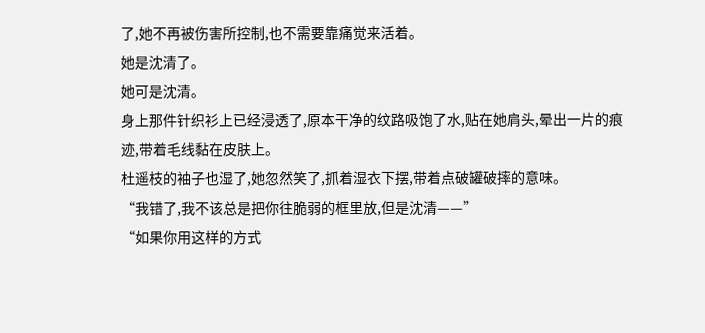了,她不再被伤害所控制,也不需要靠痛觉来活着。
她是沈清了。
她可是沈清。
身上那件针织衫上已经浸透了,原本干净的纹路吸饱了水,贴在她肩头,晕出一片的痕迹,带着毛线黏在皮肤上。
杜遥枝的袖子也湿了,她忽然笑了,抓着湿衣下摆,带着点破罐破摔的意味。
“我错了,我不该总是把你往脆弱的框里放,但是沈清——”
“如果你用这样的方式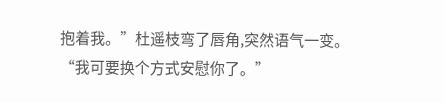抱着我。”杜遥枝弯了唇角,突然语气一变。
“我可要换个方式安慰你了。”